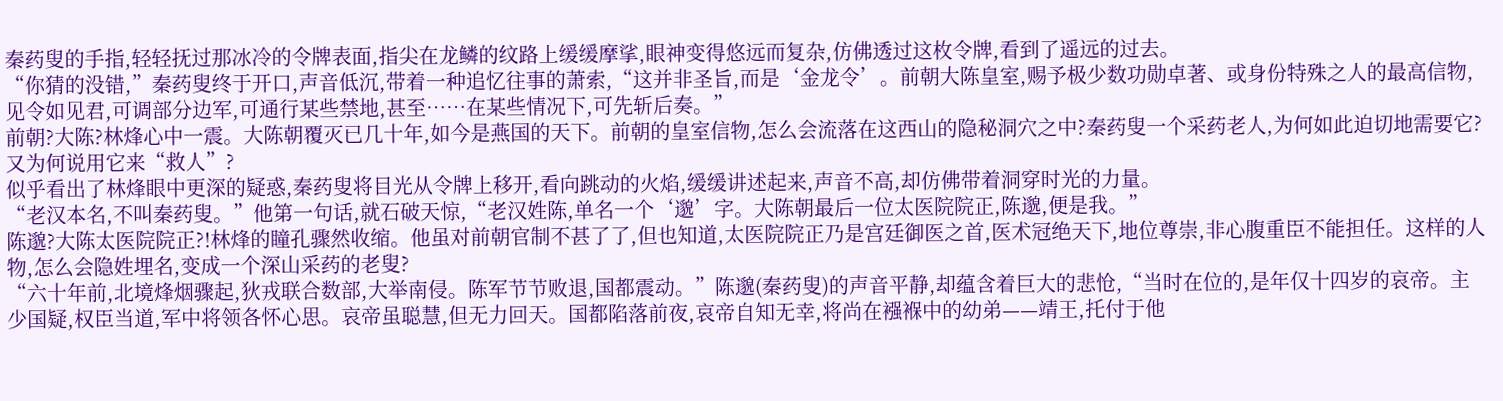秦药叟的手指,轻轻抚过那冰冷的令牌表面,指尖在龙鳞的纹路上缓缓摩挲,眼神变得悠远而复杂,仿佛透过这枚令牌,看到了遥远的过去。
“你猜的没错,”秦药叟终于开口,声音低沉,带着一种追忆往事的萧索,“这并非圣旨,而是‘金龙令’。前朝大陈皇室,赐予极少数功勋卓著、或身份特殊之人的最高信物,见令如见君,可调部分边军,可通行某些禁地,甚至……在某些情况下,可先斩后奏。”
前朝?大陈?林烽心中一震。大陈朝覆灭已几十年,如今是燕国的天下。前朝的皇室信物,怎么会流落在这西山的隐秘洞穴之中?秦药叟一个采药老人,为何如此迫切地需要它?又为何说用它来“救人”?
似乎看出了林烽眼中更深的疑惑,秦药叟将目光从令牌上移开,看向跳动的火焰,缓缓讲述起来,声音不高,却仿佛带着洞穿时光的力量。
“老汉本名,不叫秦药叟。”他第一句话,就石破天惊,“老汉姓陈,单名一个‘邈’字。大陈朝最后一位太医院院正,陈邈,便是我。”
陈邈?大陈太医院院正?!林烽的瞳孔骤然收缩。他虽对前朝官制不甚了了,但也知道,太医院院正乃是宫廷御医之首,医术冠绝天下,地位尊崇,非心腹重臣不能担任。这样的人物,怎么会隐姓埋名,变成一个深山采药的老叟?
“六十年前,北境烽烟骤起,狄戎联合数部,大举南侵。陈军节节败退,国都震动。”陈邈(秦药叟)的声音平静,却蕴含着巨大的悲怆,“当时在位的,是年仅十四岁的哀帝。主少国疑,权臣当道,军中将领各怀心思。哀帝虽聪慧,但无力回天。国都陷落前夜,哀帝自知无幸,将尚在襁褓中的幼弟——靖王,托付于他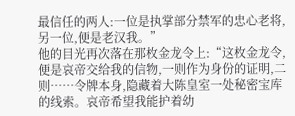最信任的两人:一位是执掌部分禁军的忠心老将,另一位,便是老汉我。”
他的目光再次落在那枚金龙令上:“这枚金龙令,便是哀帝交给我的信物,一则作为身份的证明,二则……令牌本身,隐藏着大陈皇室一处秘密宝库的线索。哀帝希望我能护着幼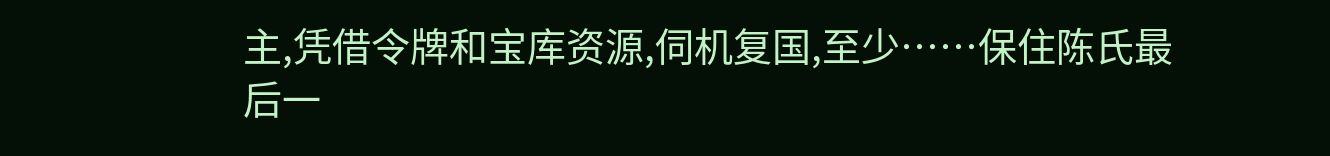主,凭借令牌和宝库资源,伺机复国,至少……保住陈氏最后一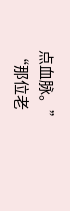点血脉。”
“那位老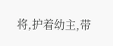将,护着幼主,带